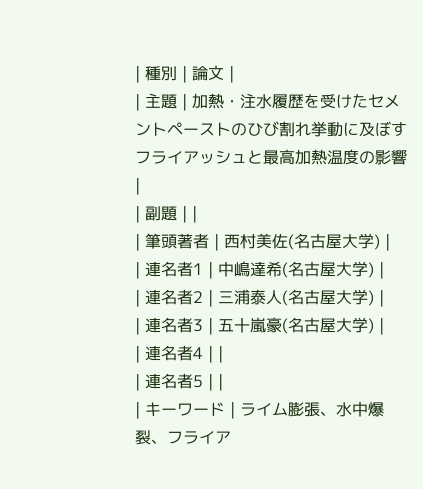| 種別 | 論文 |
| 主題 | 加熱・注水履歴を受けたセメントペーストのひび割れ挙動に及ぼすフライアッシュと最高加熱温度の影響 |
| 副題 | |
| 筆頭著者 | 西村美佐(名古屋大学) |
| 連名者1 | 中嶋達希(名古屋大学) |
| 連名者2 | 三浦泰人(名古屋大学) |
| 連名者3 | 五十嵐豪(名古屋大学) |
| 連名者4 | |
| 連名者5 | |
| キーワード | ライム膨張、水中爆裂、フライア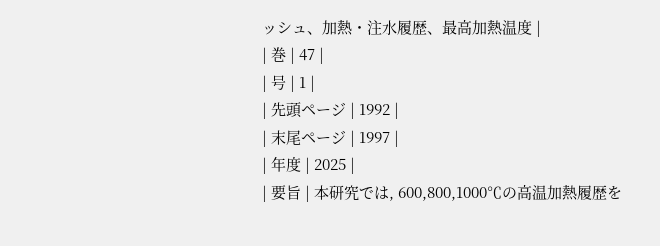ッシュ、加熱・注水履歴、最高加熱温度 |
| 巻 | 47 |
| 号 | 1 |
| 先頭ページ | 1992 |
| 末尾ページ | 1997 |
| 年度 | 2025 |
| 要旨 | 本研究では, 600,800,1000℃の高温加熱履歴を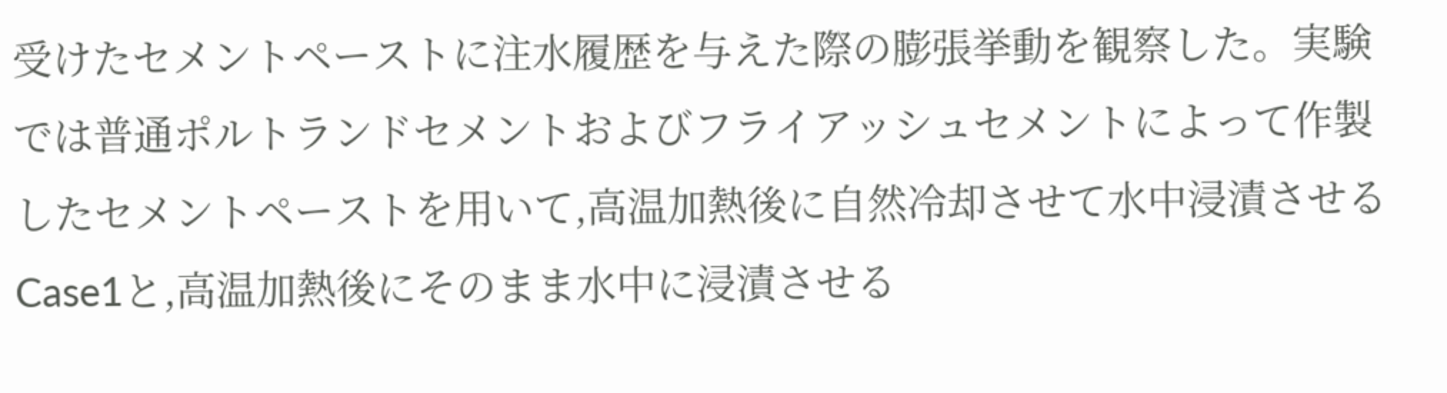受けたセメントペーストに注水履歴を与えた際の膨張挙動を観察した。実験では普通ポルトランドセメントおよびフライアッシュセメントによって作製したセメントペーストを用いて,高温加熱後に自然冷却させて水中浸漬させるCase1と,高温加熱後にそのまま水中に浸漬させる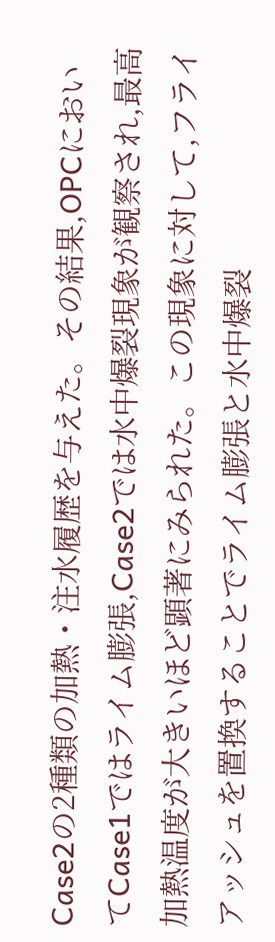Case2の2種類の加熱・注水履歴を与えた。その結果,OPCにおいてCase1ではライム膨張,Case2では水中爆裂現象が観察され,最高加熱温度が大きいほど顕著にみられた。この現象に対して,フライアッシュを置換することでライム膨張と水中爆裂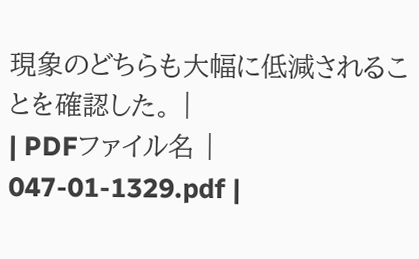現象のどちらも大幅に低減されることを確認した。 |
| PDFファイル名 | 047-01-1329.pdf |